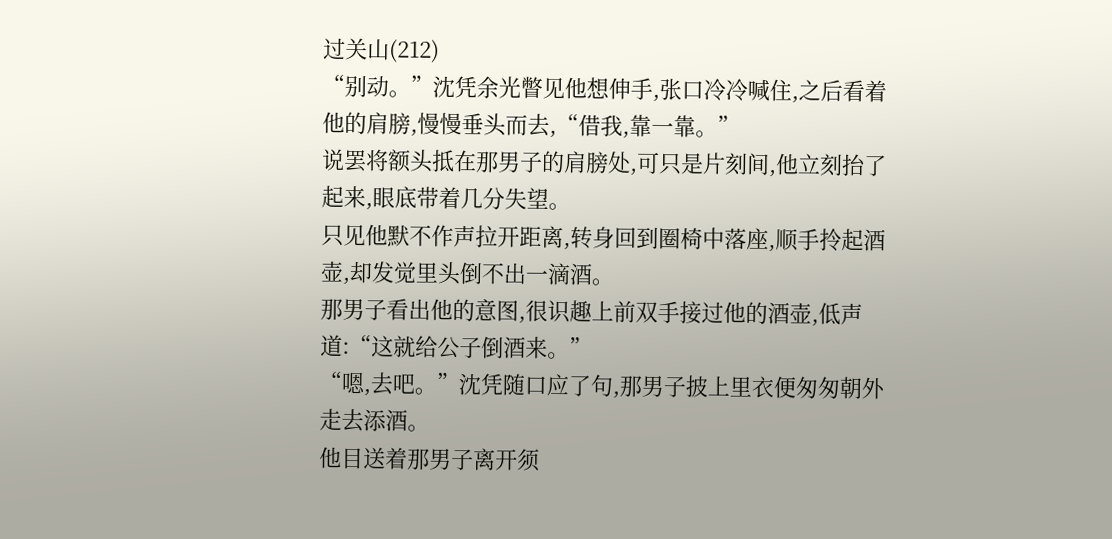过关山(212)
“别动。”沈凭余光瞥见他想伸手,张口冷冷喊住,之后看着他的肩膀,慢慢垂头而去,“借我,靠一靠。”
说罢将额头抵在那男子的肩膀处,可只是片刻间,他立刻抬了起来,眼底带着几分失望。
只见他默不作声拉开距离,转身回到圈椅中落座,顺手拎起酒壶,却发觉里头倒不出一滴酒。
那男子看出他的意图,很识趣上前双手接过他的酒壶,低声道:“这就给公子倒酒来。”
“嗯,去吧。”沈凭随口应了句,那男子披上里衣便匆匆朝外走去添酒。
他目送着那男子离开须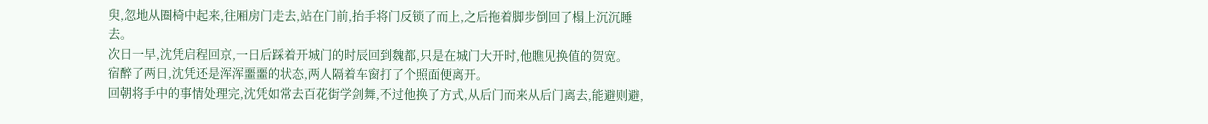臾,忽地从圈椅中起来,往厢房门走去,站在门前,抬手将门反锁了而上,之后拖着脚步倒回了榻上沉沉睡去。
次日一早,沈凭启程回京,一日后踩着开城门的时辰回到魏都,只是在城门大开时,他瞧见换值的贺宽。
宿醉了两日,沈凭还是浑浑噩噩的状态,两人隔着车窗打了个照面便离开。
回朝将手中的事情处理完,沈凭如常去百花街学剑舞,不过他换了方式,从后门而来从后门离去,能避则避,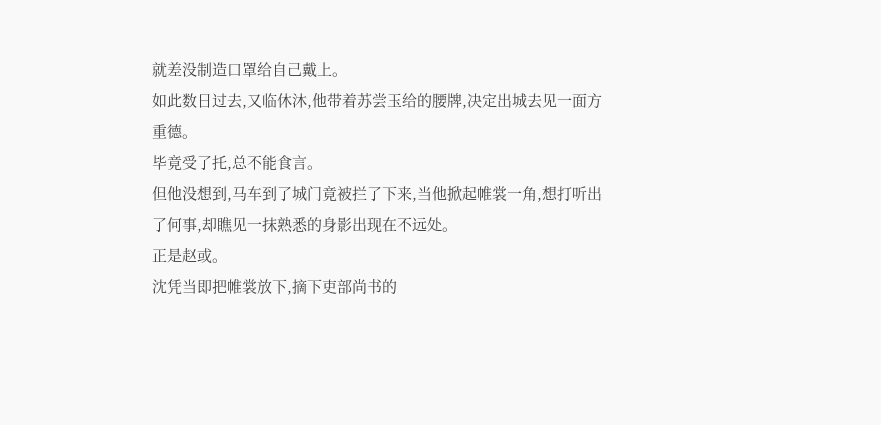就差没制造口罩给自己戴上。
如此数日过去,又临休沐,他带着苏尝玉给的腰牌,决定出城去见一面方重德。
毕竟受了托,总不能食言。
但他没想到,马车到了城门竟被拦了下来,当他掀起帷裳一角,想打听出了何事,却瞧见一抹熟悉的身影出现在不远处。
正是赵或。
沈凭当即把帷裳放下,摘下吏部尚书的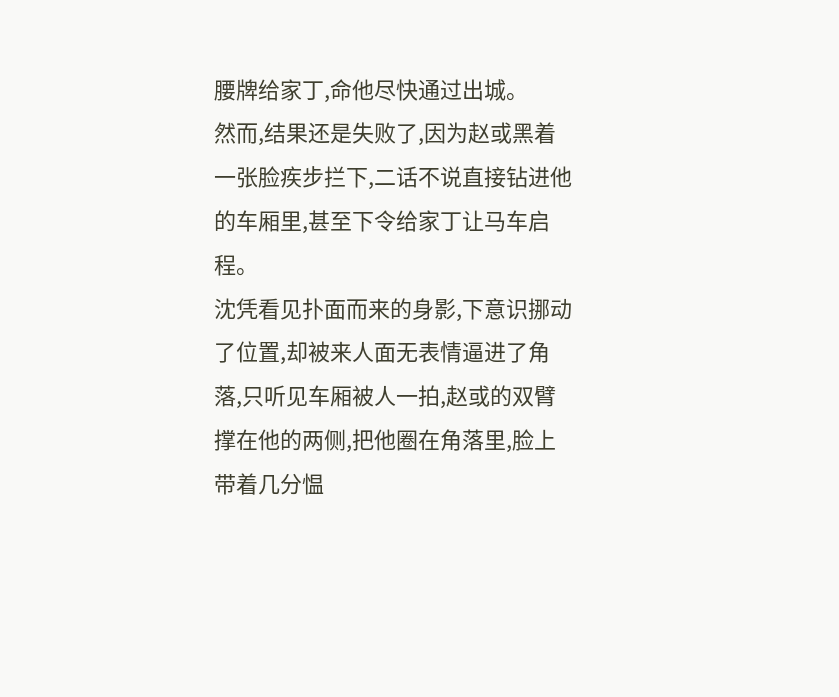腰牌给家丁,命他尽快通过出城。
然而,结果还是失败了,因为赵或黑着一张脸疾步拦下,二话不说直接钻进他的车厢里,甚至下令给家丁让马车启程。
沈凭看见扑面而来的身影,下意识挪动了位置,却被来人面无表情逼进了角落,只听见车厢被人一拍,赵或的双臂撑在他的两侧,把他圈在角落里,脸上带着几分愠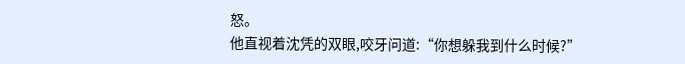怒。
他直视着沈凭的双眼,咬牙问道:“你想躲我到什么时候?”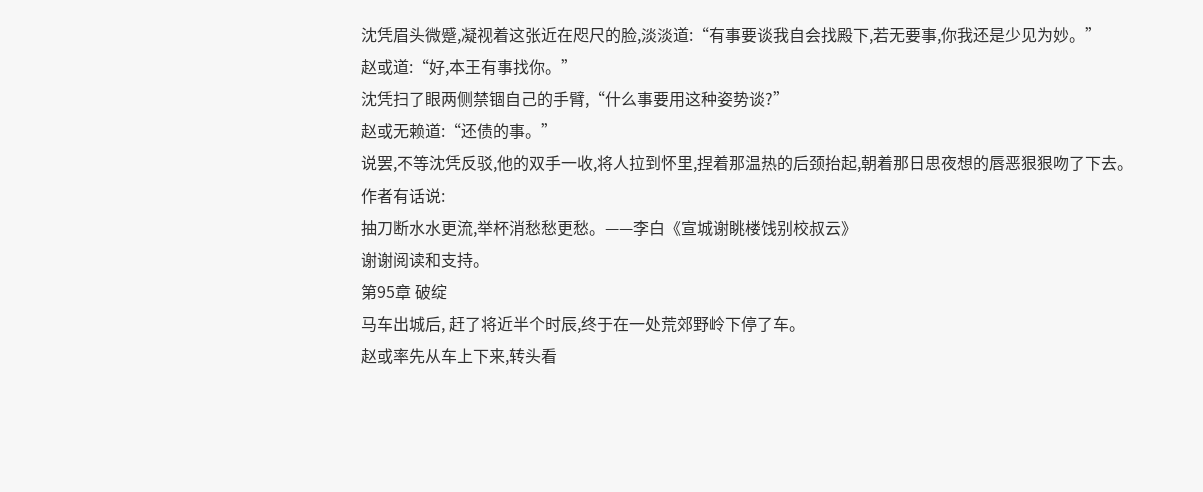沈凭眉头微蹙,凝视着这张近在咫尺的脸,淡淡道:“有事要谈我自会找殿下,若无要事,你我还是少见为妙。”
赵或道:“好,本王有事找你。”
沈凭扫了眼两侧禁锢自己的手臂,“什么事要用这种姿势谈?”
赵或无赖道:“还债的事。”
说罢,不等沈凭反驳,他的双手一收,将人拉到怀里,捏着那温热的后颈抬起,朝着那日思夜想的唇恶狠狠吻了下去。
作者有话说:
抽刀断水水更流,举杯消愁愁更愁。——李白《宣城谢眺楼饯别校叔云》
谢谢阅读和支持。
第95章 破绽
马车出城后, 赶了将近半个时辰,终于在一处荒郊野岭下停了车。
赵或率先从车上下来,转头看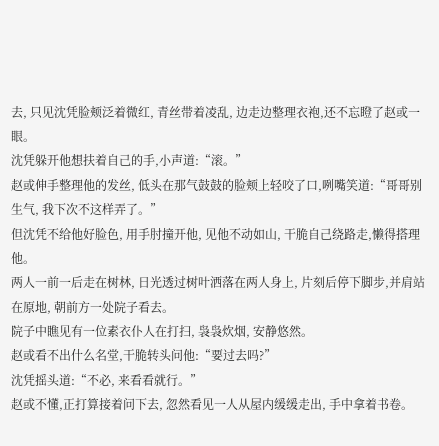去, 只见沈凭脸颊泛着微红, 青丝带着凌乱, 边走边整理衣袍,还不忘瞪了赵或一眼。
沈凭躲开他想扶着自己的手,小声道:“滚。”
赵或伸手整理他的发丝, 低头在那气鼓鼓的脸颊上轻咬了口,咧嘴笑道:“哥哥别生气, 我下次不这样弄了。”
但沈凭不给他好脸色, 用手肘撞开他, 见他不动如山, 干脆自己绕路走,懒得搭理他。
两人一前一后走在树林, 日光透过树叶洒落在两人身上, 片刻后停下脚步,并肩站在原地, 朝前方一处院子看去。
院子中瞧见有一位素衣仆人在打扫, 袅袅炊烟, 安静悠然。
赵或看不出什么名堂,干脆转头问他:“要过去吗?”
沈凭摇头道:“不必, 来看看就行。”
赵或不懂,正打算接着问下去, 忽然看见一人从屋内缓缓走出, 手中拿着书卷。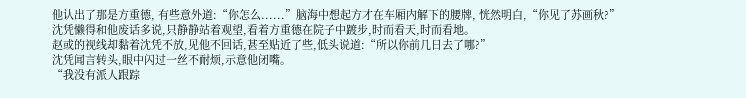他认出了那是方重德, 有些意外道:“你怎么......”脑海中想起方才在车厢内解下的腰牌, 恍然明白,“你见了苏画秋?”
沈凭懒得和他废话多说,只静静站着观望,看着方重德在院子中踱步,时而看天,时而看地。
赵或的视线却黏着沈凭不放,见他不回话,甚至贴近了些,低头说道:“所以你前几日去了哪?”
沈凭闻言转头,眼中闪过一丝不耐烦,示意他闭嘴。
“我没有派人跟踪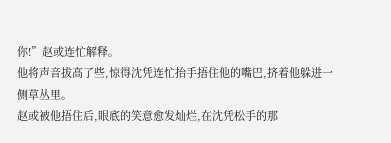你!”赵或连忙解释。
他将声音拔高了些,惊得沈凭连忙抬手捂住他的嘴巴,挤着他躲进一侧草丛里。
赵或被他捂住后,眼底的笑意愈发灿烂,在沈凭松手的那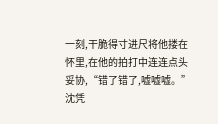一刻,干脆得寸进尺将他搂在怀里,在他的拍打中连连点头妥协,“错了错了,嘘嘘嘘。”
沈凭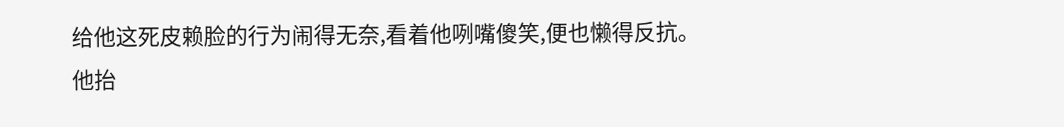给他这死皮赖脸的行为闹得无奈,看着他咧嘴傻笑,便也懒得反抗。
他抬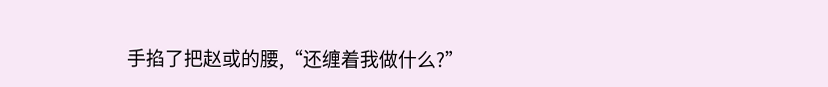手掐了把赵或的腰,“还缠着我做什么?”